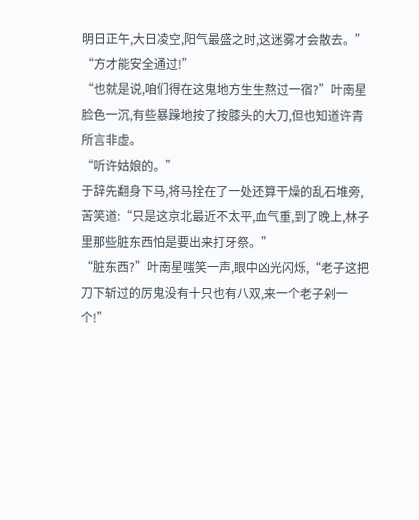明日正午,大日凌空,阳气最盛之时,这迷雾才会散去。”
“方才能安全通过!”
“也就是说,咱们得在这鬼地方生生熬过一宿?”叶南星脸色一沉,有些暴躁地按了按膝头的大刀,但也知道许青所言非虚。
“听许姑娘的。”
于辞先翻身下马,将马拴在了一处还算干燥的乱石堆旁,苦笑道:“只是这京北最近不太平,血气重,到了晚上,林子里那些脏东西怕是要出来打牙祭。”
“脏东西?”叶南星嗤笑一声,眼中凶光闪烁,“老子这把刀下斩过的厉鬼没有十只也有八双,来一个老子剁一个!”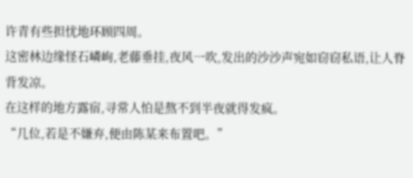许青有些担忧地环顾四周。
这密林边缘怪石嶙峋,老藤垂挂,夜风一吹,发出的沙沙声宛如窃窃私语,让人脊背发凉。
在这样的地方露宿,寻常人怕是熬不到半夜就得发疯。
“几位,若是不嫌弃,便由陈某来布置吧。”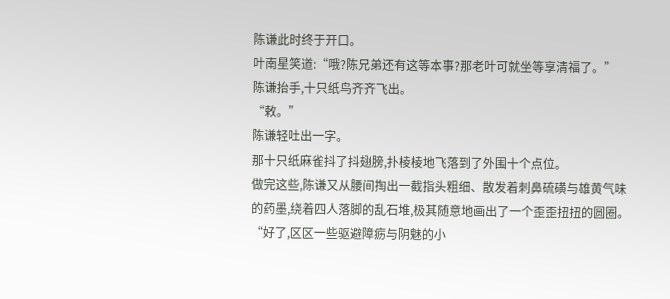陈谦此时终于开口。
叶南星笑道:“哦?陈兄弟还有这等本事?那老叶可就坐等享清福了。”
陈谦抬手,十只纸鸟齐齐飞出。
“敕。”
陈谦轻吐出一字。
那十只纸麻雀抖了抖翅膀,扑棱棱地飞落到了外围十个点位。
做完这些,陈谦又从腰间掏出一截指头粗细、散发着刺鼻硫磺与雄黄气味的药墨,绕着四人落脚的乱石堆,极其随意地画出了一个歪歪扭扭的圆圈。
“好了,区区一些驱避障疬与阴魅的小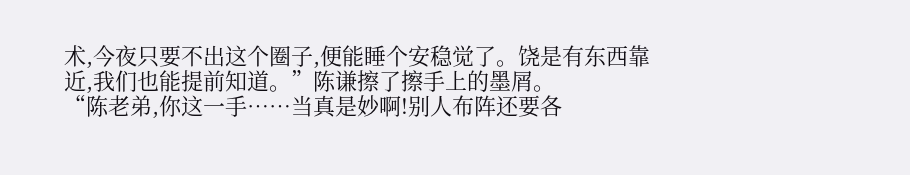术,今夜只要不出这个圈子,便能睡个安稳觉了。饶是有东西靠近,我们也能提前知道。”陈谦擦了擦手上的墨屑。
“陈老弟,你这一手……当真是妙啊!别人布阵还要各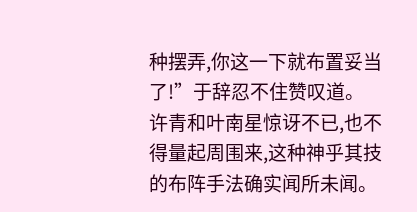种摆弄,你这一下就布置妥当了!”于辞忍不住赞叹道。
许青和叶南星惊讶不已,也不得量起周围来,这种神乎其技的布阵手法确实闻所未闻。